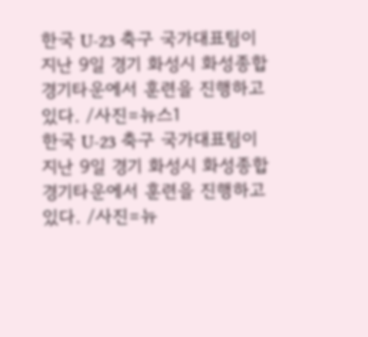한국 U-23 축구 국가대표팀이 지난 9일 경기 화성시 화성종합경기타운에서 훈련을 진행하고 있다. /사진=뉴스1
한국 U-23 축구 국가대표팀이 지난 9일 경기 화성시 화성종합경기타운에서 훈련을 진행하고 있다. /사진=뉴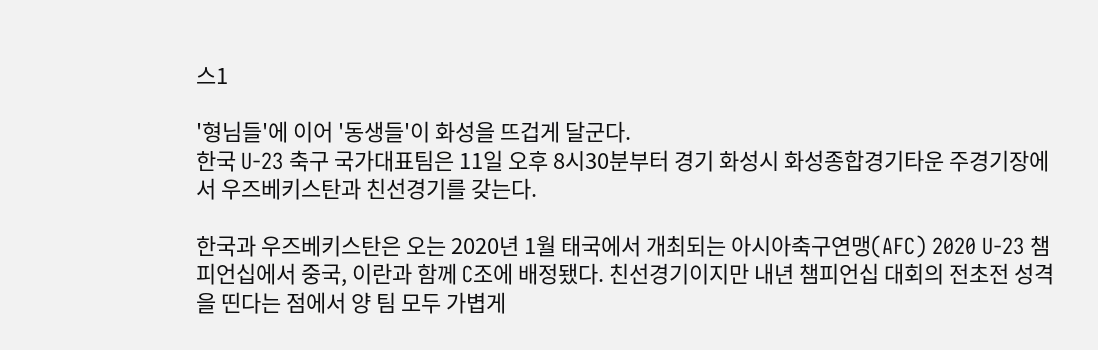스1

'형님들'에 이어 '동생들'이 화성을 뜨겁게 달군다.
한국 U-23 축구 국가대표팀은 11일 오후 8시30분부터 경기 화성시 화성종합경기타운 주경기장에서 우즈베키스탄과 친선경기를 갖는다.

한국과 우즈베키스탄은 오는 2020년 1월 태국에서 개최되는 아시아축구연맹(AFC) 2020 U-23 챔피언십에서 중국, 이란과 함께 C조에 배정됐다. 친선경기이지만 내년 챔피언십 대회의 전초전 성격을 띤다는 점에서 양 팀 모두 가볍게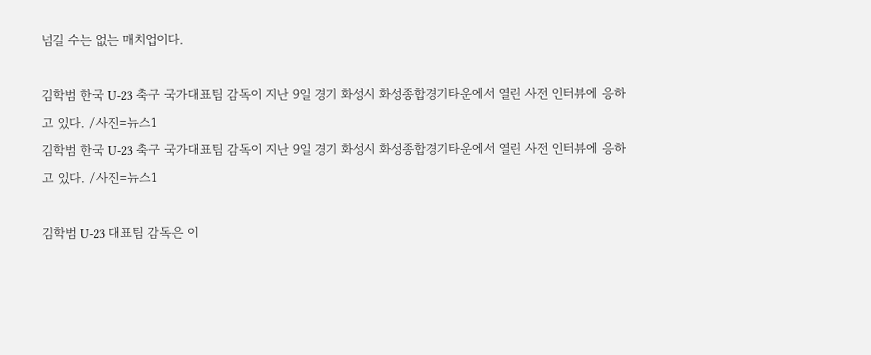넘길 수는 없는 매치업이다.

김학범 한국 U-23 축구 국가대표팀 감독이 지난 9일 경기 화성시 화성종합경기타운에서 열린 사전 인터뷰에 응하고 있다. /사진=뉴스1
김학범 한국 U-23 축구 국가대표팀 감독이 지난 9일 경기 화성시 화성종합경기타운에서 열린 사전 인터뷰에 응하고 있다. /사진=뉴스1

김학범 U-23 대표팀 감독은 이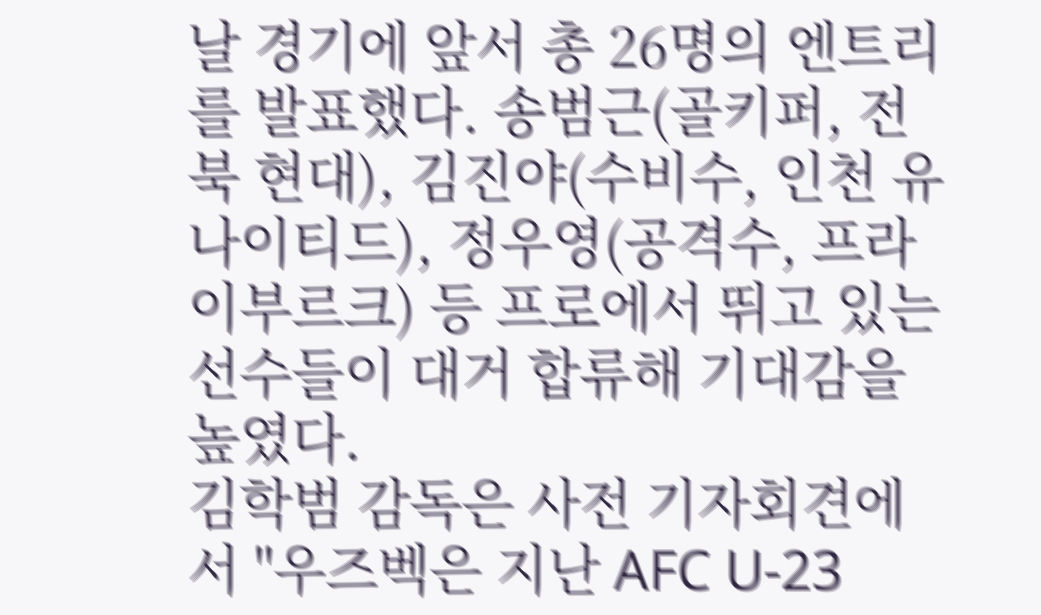날 경기에 앞서 총 26명의 엔트리를 발표했다. 송범근(골키퍼, 전북 현대), 김진야(수비수, 인천 유나이티드), 정우영(공격수, 프라이부르크) 등 프로에서 뛰고 있는 선수들이 대거 합류해 기대감을 높였다.
김학범 감독은 사전 기자회견에서 "우즈벡은 지난 AFC U-23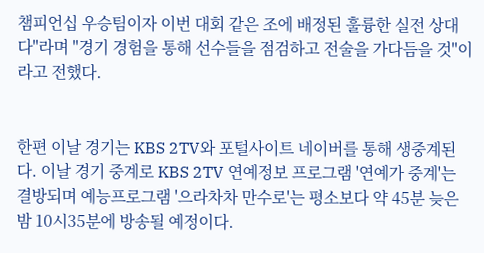챔피언십 우승팀이자 이번 대회 같은 조에 배정된 훌륭한 실전 상대다"라며 "경기 경험을 통해 선수들을 점검하고 전술을 가다듬을 것"이라고 전했다.


한편 이날 경기는 KBS 2TV와 포털사이트 네이버를 통해 생중계된다. 이날 경기 중계로 KBS 2TV 연예정보 프로그램 '연예가 중계'는 결방되며 예능프로그램 '으라차차 만수로'는 평소보다 약 45분 늦은 밤 10시35분에 방송될 예정이다.